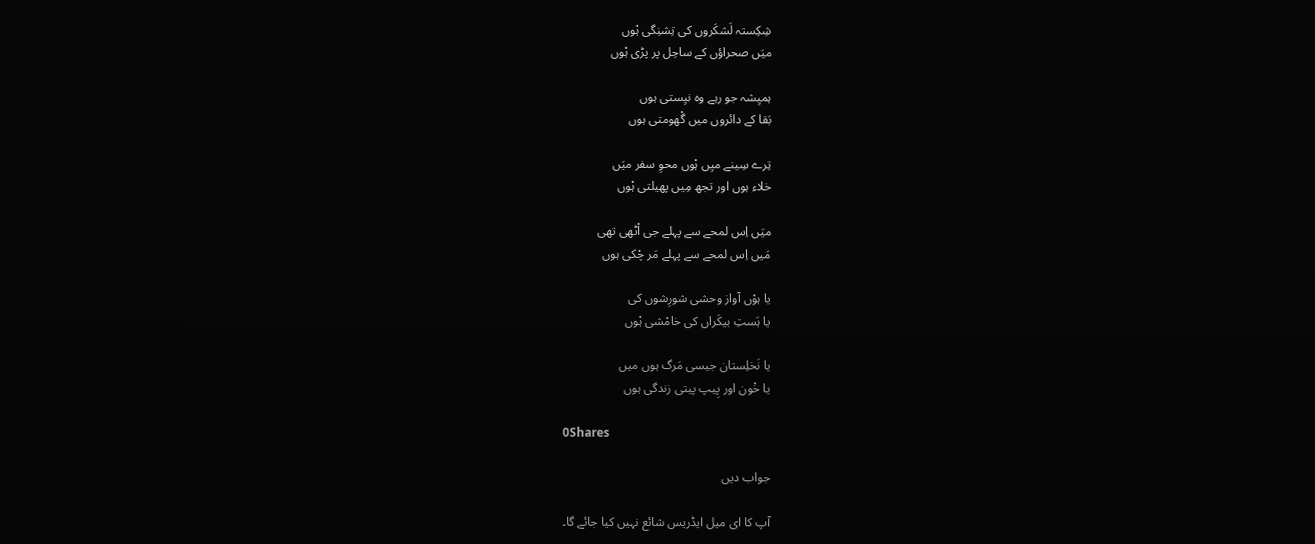شِکِستہ لَشکَروں کی تِشنِگی ہْوں
میَں صحراؤں کے ساحِل پر پڑی ہْوں

ہمیِشہ جو رہے وہ نیِستی ہوں
بَقا کے دائروں میں گْھومتی ہوں

تِرے سِینے میِں ہْوں محوِ سفر میَں
خلاء ہوں اور تجھ مِیں پھیلتی ہْوں

میَں اِس لمحے سے پہلے جی اْٹھی تھی
مَیں اِس لمحے سے پہلے مَر چْکی ہوں

یا ہوْں آواز وحشی شورِشوں کی
یا ہَستِ بیکَراں کی خامْشی ہْوں

یا نَخلِستان جیسی مَرگ ہوں میں
یا خْون اور پِیپ پیتی زندگی ہوں

0Shares

جواب دیں

آپ کا ای میل ایڈریس شائع نہیں کیا جائے گا۔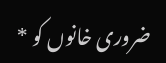ضروری خانوں کو *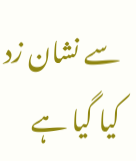سے نشان زد کیا گیا ہے